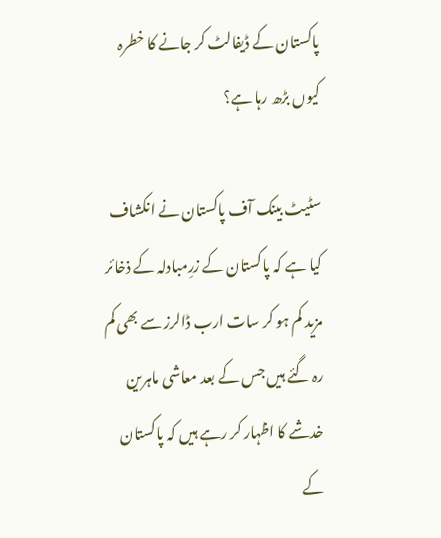پاکستان کے ڈیفالٹ کر جانے کا خطرہ کیوں بڑھ رہا ہے؟

سٹیٹ بینک آف پاکستان نے انکشاف کیا ہے کہ پاکستان کے زرِمبادلہ کے ذخائر مزید کم ہو کر سات ارب ڈالرز سے بھی کم رہ گئے ہیں جس کے بعد معاشی ماہرین خدشے کا اظہار کر رہے ہیں کہ پاکستان کے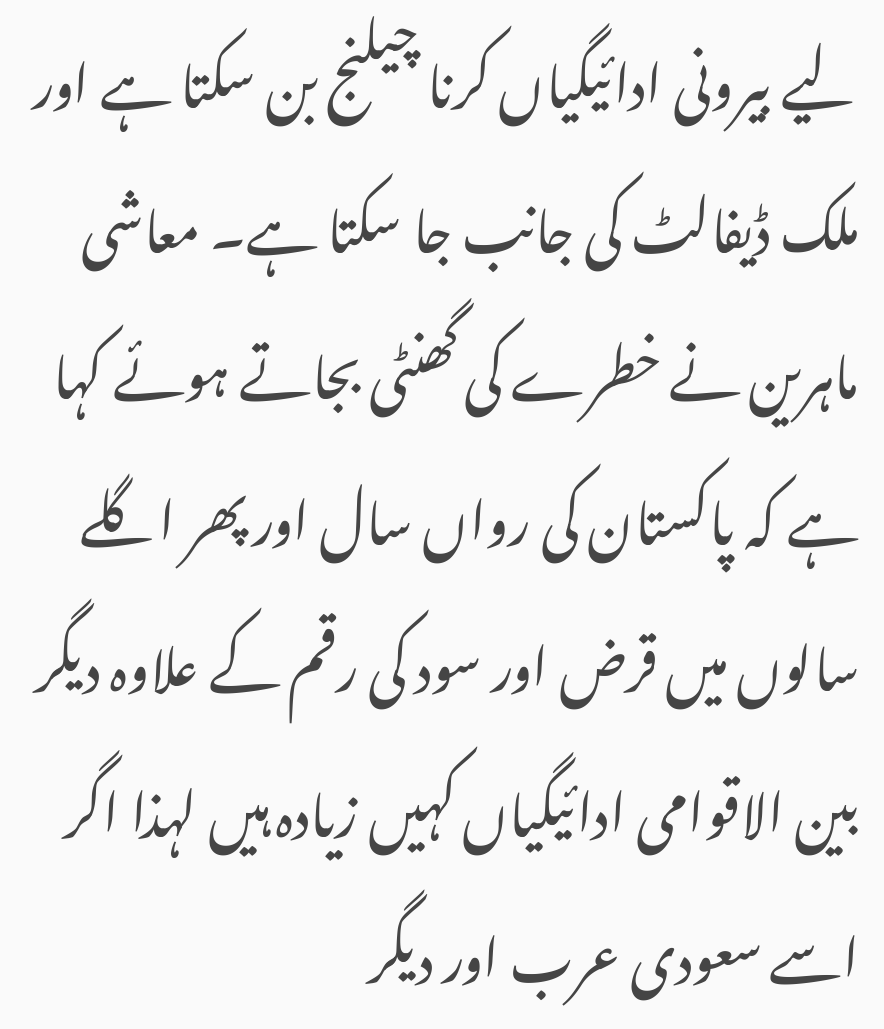لیے بیرونی ادائیگیاں کرنا چیلنج بن سکتا ہے اور ملک ڈیفالٹ کی جانب جا سکتا ہے۔ معاشی ماہرین نے خطرے کی گھنٹی بجاتے ہوئے کہا ہے کہ پاکستان کی رواں سال اور پھر اگلے سالوں میں قرض اور سود کی رقم کے علاوہ دیگر بین الاقوامی ادائیگیاں کہیں زیادہ ہیں لہذا اگر اسے سعودی عرب اور دیگر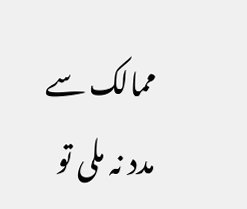ممالک سے مدد نہ ملی تو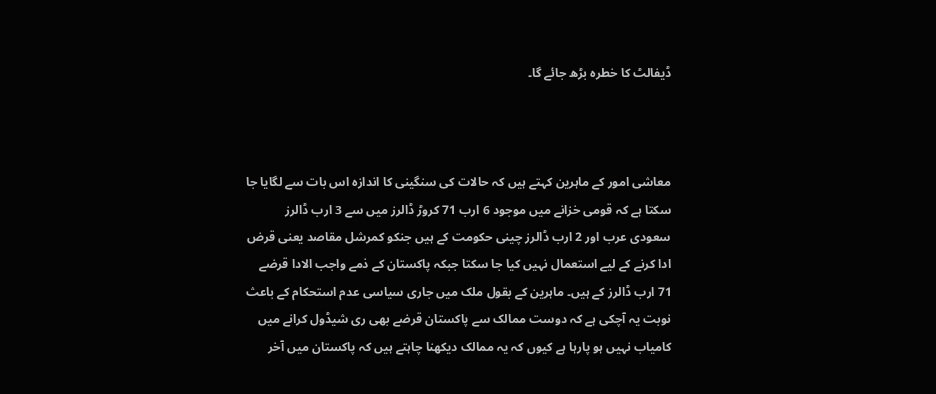ڈیفالٹ کا خطرہ بڑھ جائے گا۔



معاشی امور کے ماہرین کہتے ہیں کہ حالات کی سنگینی کا اندازہ اس بات سے لگایا جا سکتا ہے کہ قومی خزانے میں موجود 6 ارب 71 کروڑ ڈالرز میں سے 3 ارب ڈالرز سعودی عرب اور 2 ارب ڈالرز چینی حکومت کے ہیں جنکو کمرشل مقاصد یعنی قرض ادا کرنے کے لیے استعمال نہیں کیا جا سکتا جبکہ پاکستان کے ذمے واجب الادا قرضے 71 ارب ڈالرز کے ہیں۔ ماہرین کے بقول ملک میں جاری سیاسی عدم استحکام کے باعث نوبت یہ آچکی ہے کہ دوست ممالک سے پاکستان قرضے بھی ری شیڈول کرانے میں کامیاب نہیں ہو پارہا ہے کیوں کہ یہ ممالک دیکھنا چاہتے ہیں کہ پاکستان میں آخر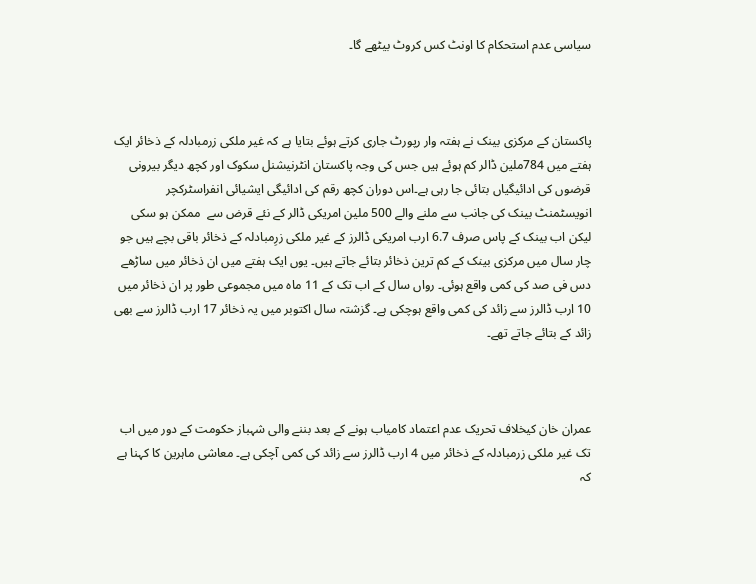سیاسی عدم استحکام کا اونٹ کس کروٹ بیٹھے گا۔



پاکستان کے مرکزی بینک نے ہفتہ وار رپورٹ جاری کرتے ہوئے بتایا ہے کہ غیر ملکی زرمبادلہ کے ذخائر ایک ہفتے میں 784ملین ڈالر کم ہوئے ہیں جس کی وجہ پاکستان انٹرنیشنل سکوک اور کچھ دیگر بیرونی قرضوں کی ادائیگیاں بتائی جا رہی ہے۔اس دوران کچھ رقم کی ادائیگی ایشیائی انفراسٹرکچر انویسٹمنٹ بینک کی جانب سے ملنے والے 500 ملین امریکی ڈالر کے نئے قرض سے  ممکن ہو سکی لیکن اب بینک کے پاس صرف 6.7 ارب امریکی ڈالرز کے غیر ملکی زرِمبادلہ کے ذخائر باقی بچے ہیں جو چار سال میں مرکزی بینک کے کم ترین ذخائر بتائے جاتے ہیں۔ یوں ایک ہفتے میں ان ذخائر میں ساڑھے دس فی صد کی کمی واقع ہوئی۔ رواں سال کے اب تک کے 11 ماہ میں مجموعی طور پر ان ذخائر میں 10 ارب ڈالرز سے زائد کی کمی واقع ہوچکی ہے۔ گزشتہ سال اکتوبر میں یہ ذخائر 17 ارب ڈالرز سے بھی زائد کے بتائے جاتے تھے۔



عمران خان کیخلاف تحریک عدم اعتماد کامیاب ہونے کے بعد بننے والی شہباز حکومت کے دور میں اب تک غیر ملکی زرمبادلہ کے ذخائر میں 4 ارب ڈالرز سے زائد کی کمی آچکی ہے۔ معاشی ماہرین کا کہنا ہے کہ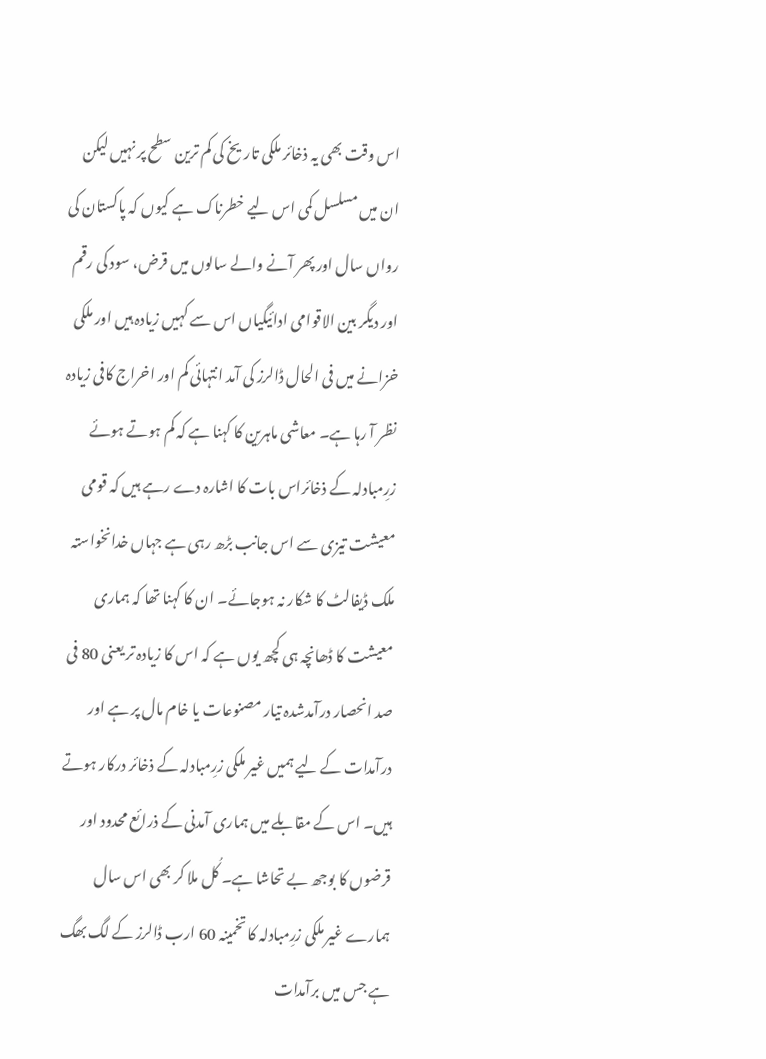اس وقت بھی یہ ذخائر ملکی تاریخ کی کم ترین سطح پر نہیں لیکن ان میں مسلسل کمی اس لیے خطرناک ہے کیوں کہ پاکستان کی رواں سال اور پھر آنے والے سالوں میں قرض، سود کی رقم اور دیگر بین الاقوامی ادائیگیاں اس سے کہیں زیادہ ہیں اور ملکی خزانے میں فی الحال ڈالرز کی آمد انتہائی کم اور اخراج کافی زیادہ نظر آ رہا ہے۔ معاشی ماہرین کا کہنا ہے کہ کم ہوتے ہوئے زرِمبادلہ کے ذخائراس بات کا اشارہ دے رہے ہیں کہ قومی معیشت تیزی سے اس جانب بڑھ رہی ہے جہاں خدانخواستہ ملک ڈیفالٹ کا شکار نہ ہوجائے۔ ان کا کہنا تھا کہ ہماری معیشت کا ڈھانچہ ہی کچھ یوں ہے کہ اس کا زیادہ تر یعنی 80 فی صد انحصار درآمدشدہ تیار مصنوعات یا خام مال پر ہے اور درآمدات کے لیے ہمیں غیر ملکی زرِمبادلہ کے ذخائر درکار ہوتے ہیں۔ اس کے مقابلے میں ہماری آمدنی کے ذرائع محدود اور قرضوں کا بوجھ بے تحاشا ہے۔ کُل ملا کر بھی اس سال ہمارے غیر ملکی زرِمبادلہ کا تخمینہ 60 ارب ڈالرز کے لگ بھگ ہے جس میں برآمدات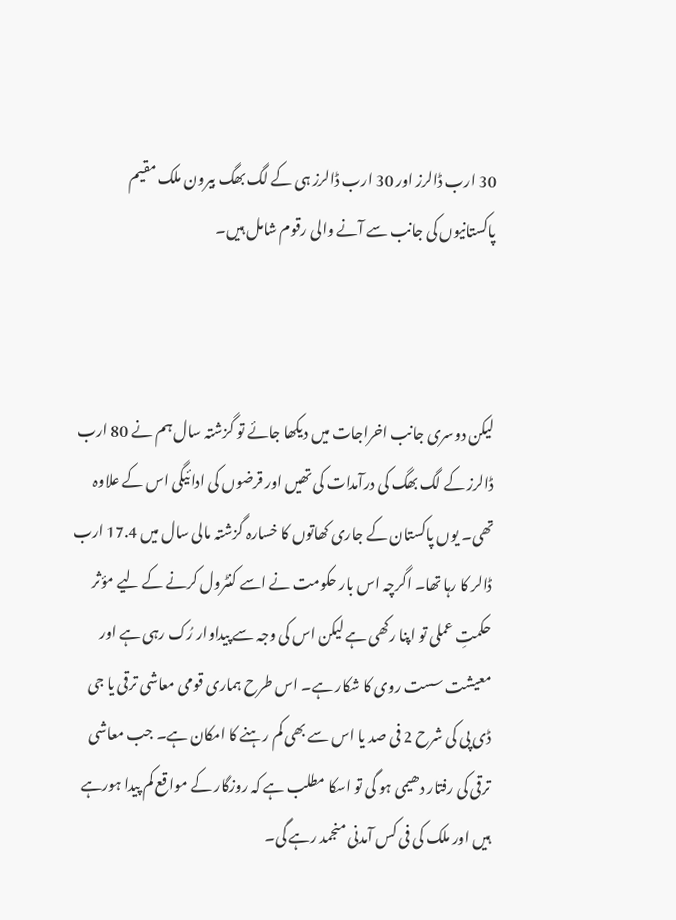30 ارب ڈالرز اور 30 ارب ڈالرز ہی کے لگ بھگ بیرون ملک مقیم پاکستانیوں کی جانب سے آنے والی رقوم شامل ہیں۔



لیکن دوسری جانب اخراجات میں دیکھا جائے تو گزشتہ سال ہم نے 80 ارب ڈالرز کے لگ بھگ کی درآمدات کی تھیں اور قرضوں کی ادائیگی اس کے علاوہ تھی۔ یوں پاکستان کے جاری کھاتوں کا خسارہ گزشتہ مالی سال میں 17.4 ارب ڈالر کا رہا تھا۔ اگرچہ اس بار حکومت نے اسے کنٹرول کرنے کے لیے مؤثر حکمتِ عملی تو اپنا رکھی ہے لیکن اس کی وجہ سے پیداوار رُک رہی ہے اور معیشت سست روی کا شکار ہے۔ اس طرح ہماری قومی معاشی ترقی یا جی ڈی پی کی شرح 2 فی صد یا اس سے بھی کم رہنے کا امکان ہے۔ جب معاشی ترقی کی رفتار دھیمی ہو گی تو اسکا مطلب ہے کہ روزگار کے مواقع کم پیدا ہورہے ہیں اور ملک کی فی کس آمدنی منجمد رہے گی۔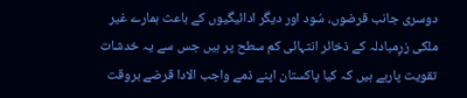دوسری جانب قرضوں، سُود اور دیگر ادائیگیوں کے باعث ہمارے غیر ملکی زرِمبادلہ کے ذخائر انتہائی کم سطح پر ہیں جس سے یہ خدشات تقویت پارہے ہیں کہ کیا پاکستان اپنے ذمے واجب الادا قرضے بروقت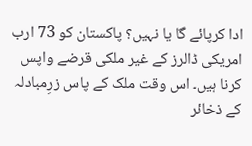ادا کرپائے گا یا نہیں؟ پاکستان کو 73 ارب امریکی ڈالرز کے غیر ملکی قرضے واپس کرنا ہیں۔ اس وقت ملک کے پاس زرِمبادلہ کے ذخائر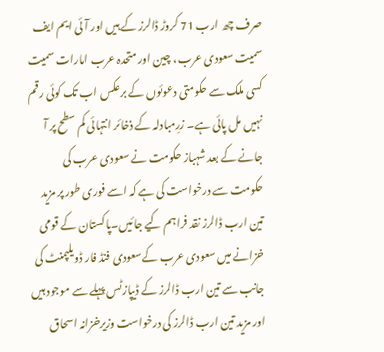صرف چھ ارب 71 کروڑ ڈالرز کے ہیں اور آئی ایم ایف سمیت سعودی عرب، چین اور متحدہ عرب امارات سمیت کسی ملک سے حکومتی دعوئوں کے برعکس اب تک کوئی رقم نہیں مل پائی ہے۔ زرِمبادلہ کے ذخائر انتہائی کم سطح پر آ جانے کے بعد شہباز حکومت نے سعودی عرب کی حکومت سے درخواست کی ہے کہ اسے فوری طور پر مزید تین ارب ڈالرز نقد فراہم کیے جائیں۔پاکستان کے قومی خزانے میں سعودی عرب کےسعودی فنڈ فار ڈویلپمنٹ کی جانب سے تین ارب ڈالرز کے ڈیپازٹس پہلے سے موجود ہیں اور مزید تین ارب ڈالرز کی درخواست وزیرخزانہ اسحاق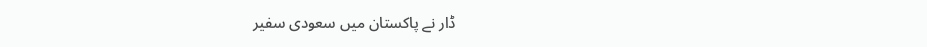ڈار نے پاکستان میں سعودی سفیر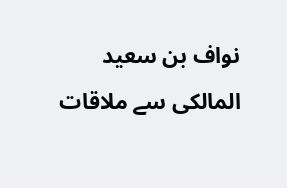نواف بن سعید المالکی سے ملاقات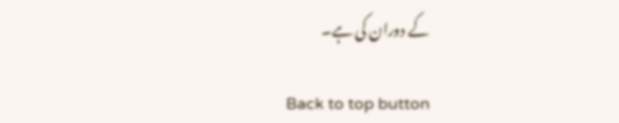کے دوران کی ہے۔

Back to top button